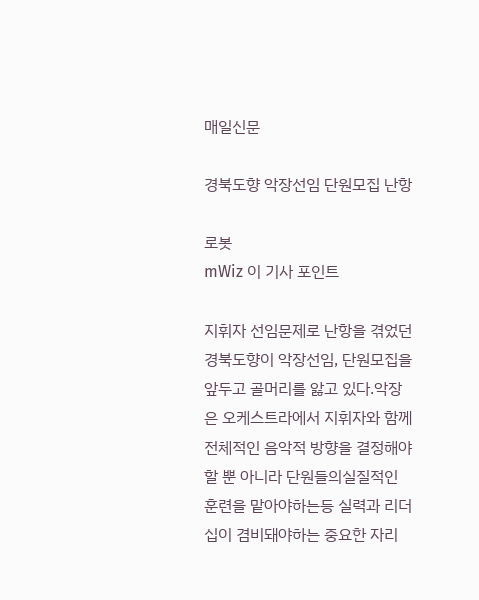매일신문

경북도향 악장선임 단원모집 난항

로봇
mWiz 이 기사 포인트

지휘자 선임문제로 난항을 겪었던 경북도향이 악장선임, 단원모집을 앞두고 골머리를 앓고 있다.악장은 오케스트라에서 지휘자와 함께 전체적인 음악적 방향을 결정해야 할 뿐 아니라 단원들의실질적인 훈련을 맡아야하는등 실력과 리더십이 겸비돼야하는 중요한 자리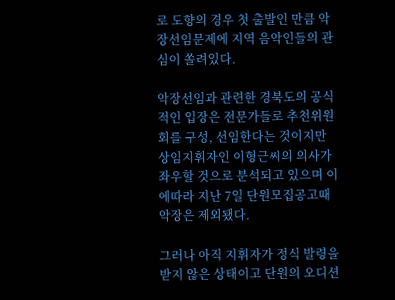로 도향의 경우 첫 출발인 만큼 악장선임문제에 지역 음악인들의 관심이 쏠려있다.

악장선임과 관련한 경북도의 공식적인 입장은 전문가들로 추천위원회를 구성, 선임한다는 것이지만 상임지휘자인 이형근씨의 의사가 좌우할 것으로 분석되고 있으며 이에따라 지난 7일 단원모집공고때 악장은 제외됐다.

그러나 아직 지휘자가 정식 발령을 받지 않은 상태이고 단원의 오디션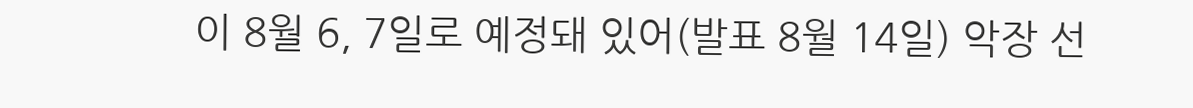이 8월 6, 7일로 예정돼 있어(발표 8월 14일) 악장 선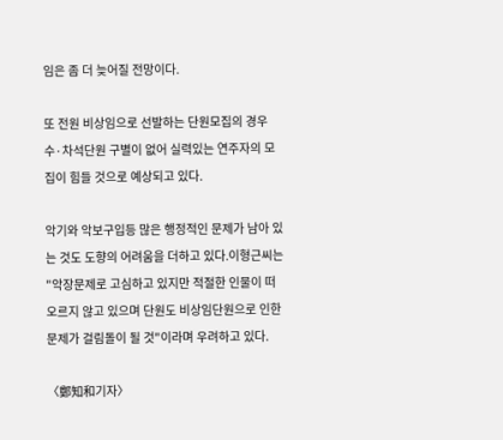임은 좀 더 늦어질 전망이다.

또 전원 비상임으로 선발하는 단원모집의 경우 수·차석단원 구별이 없어 실력있는 연주자의 모집이 힘들 것으로 예상되고 있다.

악기와 악보구입등 많은 행정적인 문제가 남아 있는 것도 도향의 어려움을 더하고 있다.이형근씨는 "악장문제로 고심하고 있지만 적절한 인물이 떠오르지 않고 있으며 단원도 비상임단원으로 인한 문제가 걸림돌이 될 것"이라며 우려하고 있다.

〈鄭知和기자〉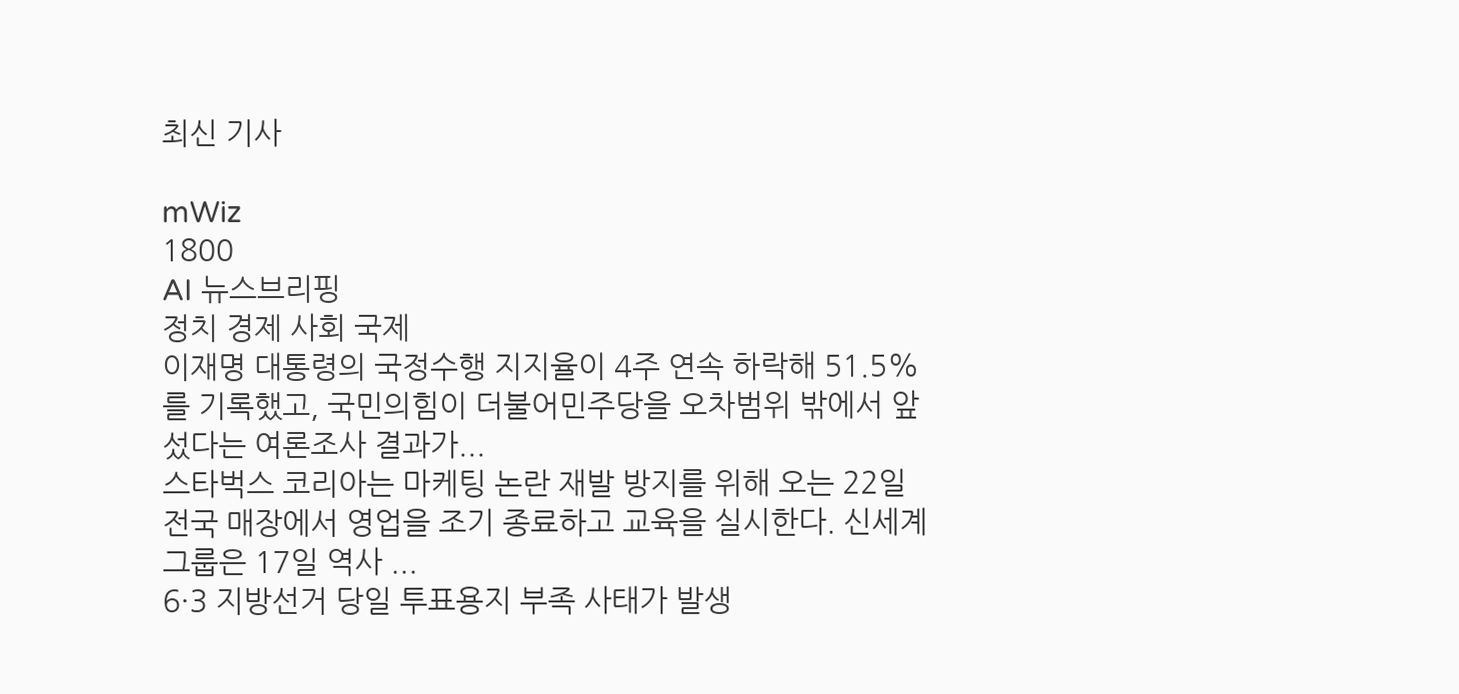최신 기사

mWiz
1800
AI 뉴스브리핑
정치 경제 사회 국제
이재명 대통령의 국정수행 지지율이 4주 연속 하락해 51.5%를 기록했고, 국민의힘이 더불어민주당을 오차범위 밖에서 앞섰다는 여론조사 결과가...
스타벅스 코리아는 마케팅 논란 재발 방지를 위해 오는 22일 전국 매장에서 영업을 조기 종료하고 교육을 실시한다. 신세계그룹은 17일 역사 ...
6·3 지방선거 당일 투표용지 부족 사태가 발생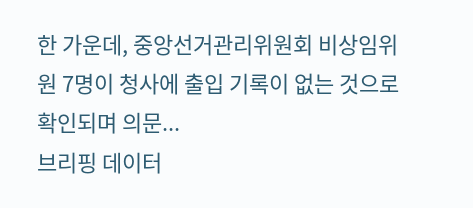한 가운데, 중앙선거관리위원회 비상임위원 7명이 청사에 출입 기록이 없는 것으로 확인되며 의문...
브리핑 데이터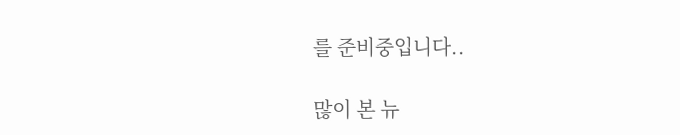를 준비중입니다..

많이 본 뉴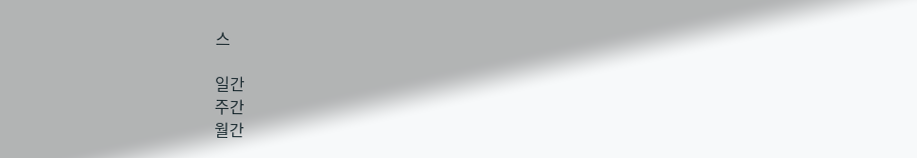스

일간
주간
월간